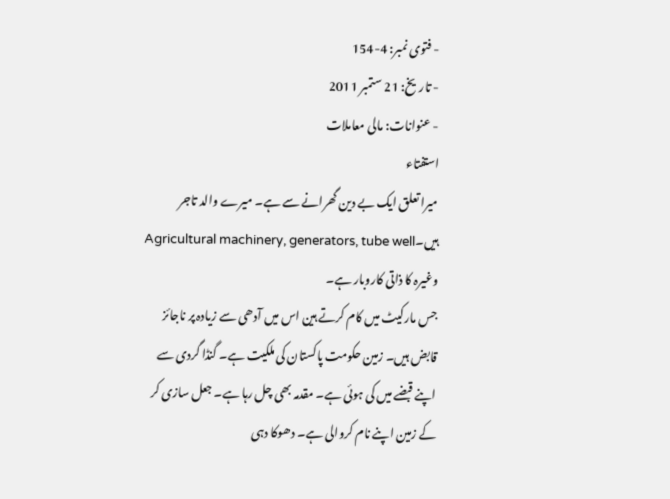- فتوی نمبر: 4-154
- تاریخ: 21 ستمبر 2011
- عنوانات: مالی معاملات
استفتاء
میرا تعلق ایک بے دین گھرانے سے ہے۔ میرے والد تاجر ہیں۔Agricultural machinery, generators, tube well وغیرہ کا ذاتی کاروبار ہے۔
جس مارکیٹ میں کام کرتے ہین اس میں آدھی سے زیادہ پر ناجائز قابض ہیں۔ زمین حکومت پاکستان کی ملکیت ہے۔ گنڈا گردی سے اپنے قبضے میں کی ہوئی ہے۔ مقدمہ بھی چل رہا ہے۔ جعل سازی کر کے زمین اپنے نام کروالی ہے۔ دھوکا دہی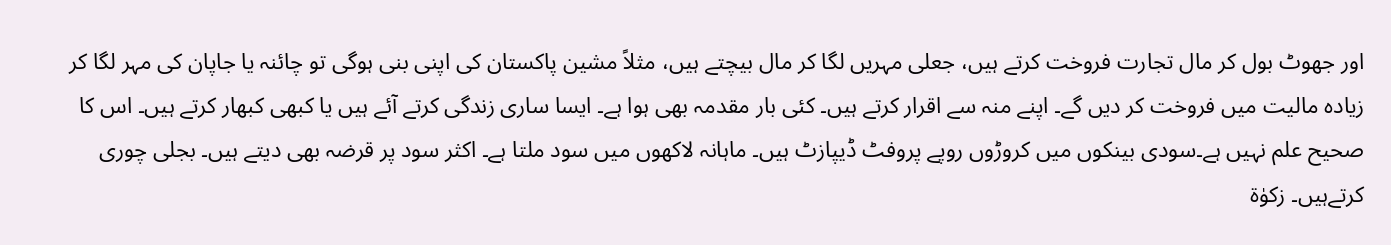اور جھوٹ بول کر مال تجارت فروخت کرتے ہیں، جعلی مہریں لگا کر مال بیچتے ہیں، مثلاً مشین پاکستان کی اپنی بنی ہوگی تو چائنہ یا جاپان کی مہر لگا کر زیادہ مالیت میں فروخت کر دیں گے۔ اپنے منہ سے اقرار کرتے ہیں۔ کئی بار مقدمہ بھی ہوا ہے۔ ایسا ساری زندگی کرتے آئے ہیں یا کبھی کبھار کرتے ہیں۔ اس کا صحیح علم نہیں ہے۔سودی بینکوں میں کروڑوں روپے پروفٹ ڈیپازٹ ہیں۔ ماہانہ لاکھوں میں سود ملتا ہے۔ اکثر سود پر قرضہ بھی دیتے ہیں۔ بجلی چوری کرتےہیں۔ زکوٰة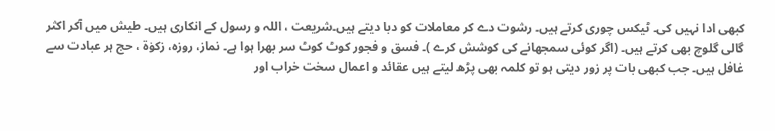کبھی ادا نہیں کی۔ ٹیکس چوری کرتے ہیں۔ رشوت دے کر معاملات کو دبا دیتے ہیں۔شریعت ، اللہ و رسول کے انکاری ہیں۔ طیش میں آکر اکثر گالی گلوچ بھی کرتے ہیں۔ (اگر کوئی سمجھانے کی کوشش کرے )۔ فسق و فجور کوٹ کوٹ سر بھرا ہوا ہے۔ نماز، روزہ، زکوٰة ، حج ہر عبادت سے غافل ہیں۔ جب کبھی بات پر زور دیتی ہو تو کلمہ بھی پڑھ لیتے ہیں عقائد و اعمال سخت خراب اور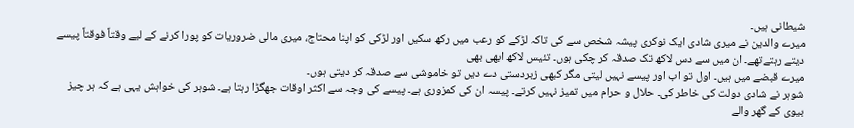شیطانی ہیں۔
میرے والدین نے میری شادی ایک نوکری پیشہ شخص سے کی تاکہ لڑکے کو رعب میں رکھ سکیں اور لڑکی کو اپنا محتاج، میری مالی ضروریات کو پورا کرنے کے لیے وقتاً فوقتاً پیسے دیتے رہتےتھے۔ ان میں سے دس لاکھ تک صدقہ کر چکی ہوں۔ تئیس لاکھ ابھی بھی
میرے قبضے میں ہیں۔ اول تو اب اور پیسے نہیں لیتی مگر کبھی زبردستی دے دیں تو خاموشی سے صدقہ کر دیتی ہوں۔
شوہر نے شادی دولت کی خاطر کی۔ حلال و حرام میں تمیز نہیں کرتے۔ پیسہ ان کی کمزوری ہے۔ پیسے کی وجہ سے اکثر اوقات جھگڑا رہتا ہے۔ شوہر کی خواہش یہی ہے کہ ہر چیز بیوی کے گھر والے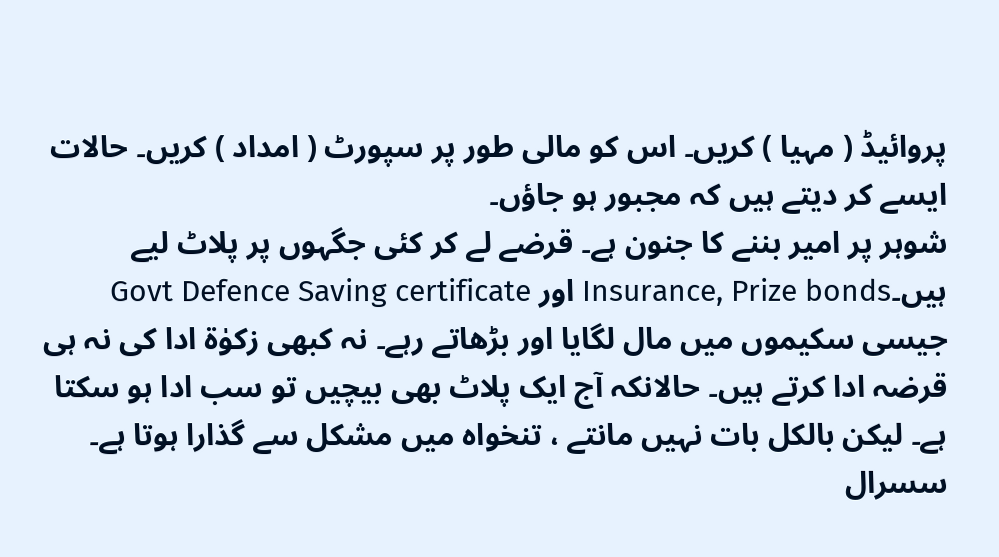پروائیڈ ( مہیا ) کریں۔ اس کو مالی طور پر سپورٹ ( امداد ) کریں۔ حالات ایسے کر دیتے ہیں کہ مجبور ہو جاؤں۔
شوہر پر امیر بننے کا جنون ہے۔ قرضے لے کر کئی جگہوں پر پلاٹ لیے ہیں۔Insurance, Prize bonds اور Govt Defence Saving certificate جیسی سکیموں میں مال لگایا اور بڑھاتے رہے۔ نہ کبھی زکوٰة ادا کی نہ ہی قرضہ ادا کرتے ہیں۔ حالانکہ آج ایک پلاٹ بھی بیچیں تو سب ادا ہو سکتا ہے۔ لیکن بالکل بات نہیں مانتے ، تنخواہ میں مشکل سے گذارا ہوتا ہے۔ سسرال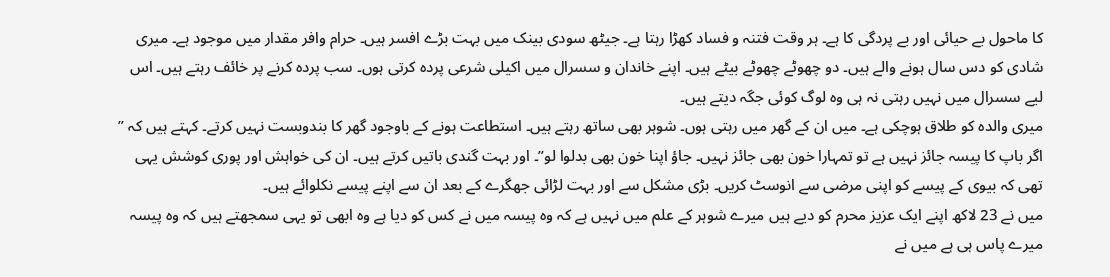کا ماحول بے حیائی اور بے پردگی کا ہے۔ ہر وقت فتنہ و فساد کھڑا رہتا ہے۔ جیٹھ سودی بینک میں بہت بڑے افسر ہیں۔ حرام وافر مقدار میں موجود ہے۔ میری شادی کو دس سال ہونے والے ہیں۔ دو چھوٹے چھوٹے بیٹے ہیں۔ اپنے خاندان و سسرال میں اکیلی شرعی پردہ کرتی ہوں۔ سب پردہ کرنے پر خائف رہتے ہیں۔ اس لیے سسرال میں نہیں رہتی نہ ہی وہ لوگ کوئی جگہ دیتے ہیں۔
میری والدہ کو طلاق ہوچکی ہے۔ میں ان کے گھر میں رہتی ہوں۔ شوہر بھی ساتھ رہتے ہیں۔ استطاعت ہونے کے باوجود گھر کا بندوبست نہیں کرتے۔ کہتے ہیں کہ ” اگر باپ کا پیسہ جائز نہیں ہے تو تمہارا خون بھی جائز نہیں۔ جاؤ اپنا خون بھی بدلوا لو”۔ اور بہت گندی باتیں کرتے ہیں۔ ان کی خواہش اور پوری کوشش یہی تھی کہ بیوی کے پیسے کو اپنی مرضی سے انوسٹ کریں۔ بڑی مشکل سے اور بہت لڑائی جھگرے کے بعد ان سے اپنے پیسے نکلوائے ہیں۔
میں نے 23 لاکھ اپنے ایک عزیز محرم کو دیے ہیں میرے شوہر کے علم میں نہیں ہے کہ وہ پیسہ میں نے کس کو دیا ہے وہ ابھی تو یہی سمجھتے ہیں کہ وہ پیسہ میرے پاس ہی ہے میں نے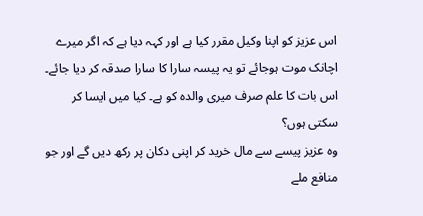اس عزیز کو اپنا وکیل مقرر کیا ہے اور کہہ دیا ہے کہ اگر میرے اچانک موت ہوجائے تو یہ پیسہ سارا کا سارا صدقہ کر دیا جائے۔ اس بات کا علم صرف میری والدہ کو ہے۔ کیا میں ایسا کر سکتی ہوں؟
وہ عزیز پیسے سے مال خرید کر اپنی دکان پر رکھ دیں گے اور جو منافع ملے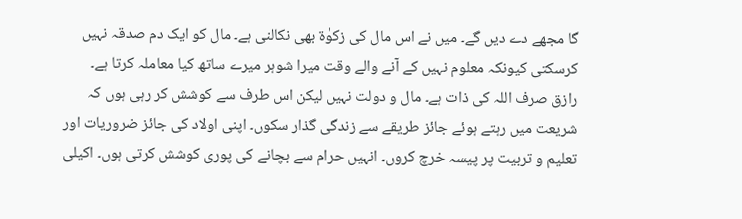گا مجھے دے دیں گے۔ میں نے اس مال کی زکوٰة بھی نکالنی ہے۔ مال کو ایک دم صدقہ نہیں کرسکتی کیونکہ معلوم نہیں کے آنے والے وقت میرا شوہر میرے ساتھ کیا معاملہ کرتا ہے۔
رازق صرف اللہ کی ذات ہے۔ مال و دولت نہیں لیکن اس طرف سے کوشش کر رہی ہوں کہ شریعت میں رہتے ہوئے جائز طریقے سے زندگی گذار سکوں۔ اپنی اولاد کی جائز ضروریات اور تعلیم و تربیت پر پیسہ خرچ کروں۔ انہیں حرام سے بچانے کی پوری کوشش کرتی ہوں۔ اکیلی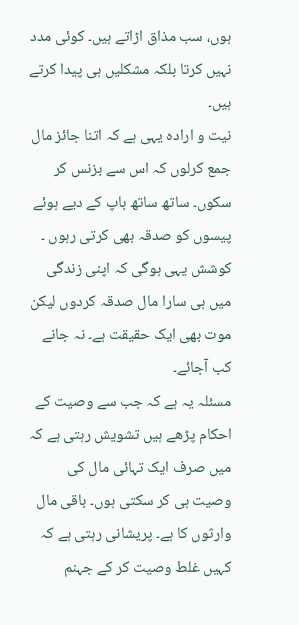ہوں، سب مذاق اڑاتے ہیں۔ کوئی مدد نہیں کرتا بلکہ مشکلیں ہی پیدا کرتے ہیں۔
نیت و ارادہ یہی ہے کہ اتنا جائز مال جمع کرلوں کہ اس سے بزنس کر سکوں۔ ساتھ ساتھ باپ کے دیے ہوئے پیسوں کو صدقہ بھی کرتی رہوں ۔ کوشش یہی ہوگی کہ اپنی زندگی میں ہی سارا مال صدقہ کردوں لیکن موت بھی ایک حقیقت ہے۔ نہ جانے کب آجائے۔
مسئلہ یہ ہے کہ جب سے وصیت کے احکام پڑھے ہیں تشویش رہتی ہے کہ میں صرف ایک تہائی مال کی وصیت ہی کر سکتی ہوں۔ باقی مال وارثوں کا ہے۔ پریشانی رہتی ہے کہ کہیں غلط وصیت کر کے جہنم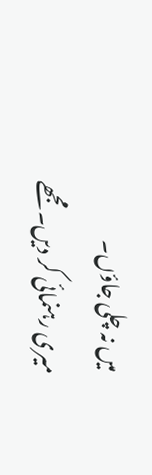میں نہ چلی جاؤں۔
میری رہنمائی کر دیں۔ مجھے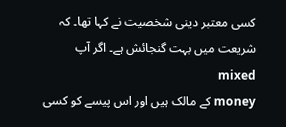کسی معتبر دینی شخصیت نے کہا تھا۔ کہ شریعت میں بہت گنجائش ہے۔ اگر آپ mixed
money کے مالک ہیں اور اس پیسے کو کسی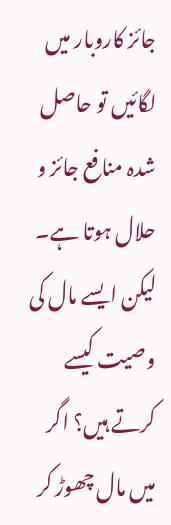جائز کاروبار میں لگائیں تو حاصل شدہ منافع جائز و حلال ہوتا ہے۔ لیکن ایسے مال کی وصیت کیسے کرتے ہیں؟ اگر میں مال چھوڑ کر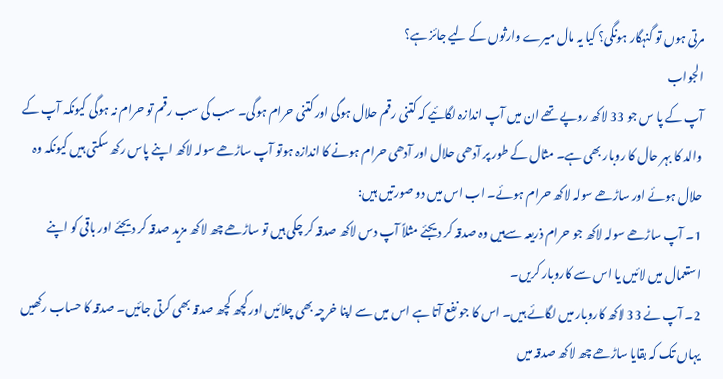مرتی ہوں تو گنہگار ہونگی؟ کیا یہ مال میرے وارثوں کے لیے جائز ہے؟
الجواب
آپ کے پا س جو 33 لاکھ روپے تھے ان میں آپ اندازہ لگائیے کہ کتنی رقم حلال ہوگی اور کتنی حرام ہوگی۔ سب کی سب رقم تو حرام نہ ہوگی کیونکہ آپ کے والد کا بہر حال کا روبار بھی ہے۔ مثال کے طور پر آدھی حلال اور آدھی حرام ہونے کا اندازہ ہوتو آپ ساڑھے سولہ لاکھ اپنے پاس رکھ سکتی ہیں کیونکہ وہ حلال ہوئے اور ساڑھے سولہ لاکھ حرام ہوئے۔ اب اس میں دو صورتیں ہیں:
1۔ آپ ساڑھے سولہ لاکھ جو حرام ذریعہ سےہیں وہ صدقہ کر دیجئے مثلاً آپ دس لاکھ صدقہ کر چکی ہیں تو ساڑھے چھ لاکھ مزید صدقہ کر دیجئے اور باقی کو اپنے استعمال میں لائیں یا اس سے کاروبار کریں۔
2۔ آپ نے 33 لاکھ کاروبار میں لگائے ہیں۔ اس کا جو نفع آتا ہے اس میں سے اپنا خرچہ بھی چلائیں اور کچھ کچھ صدقہ بھی کرتی جائیں۔ صدقہ کا حساب رکھیں یہاں تک کہ بقایا ساڑھے چھ لاکھ صدقہ میں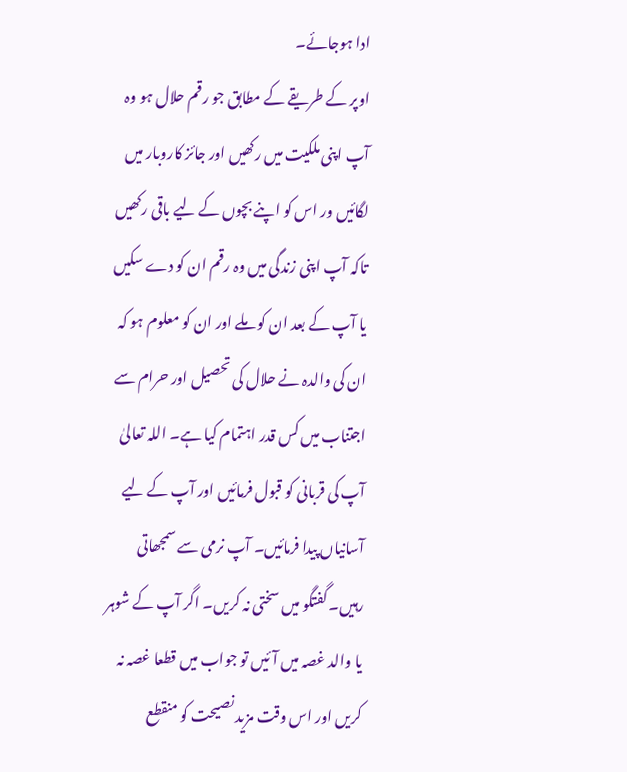ادا ہوجائے۔
اوپر کے طریقے کے مطابق جو رقم حلال ہو وہ آپ اپنی ملکیت میں رکھیں اور جائز کاروبار میں لگائیں ور اس کو اپنے بچوں کے لیے باقی رکھیں تاکہ آپ اپنی زندگی میں وہ رقم ان کو دے سکیں یا آپ کے بعد ان کو ملے اور ان کو معلوم ہو کہ ان کی والدہ نے حلال کی تحصیل اور حرام سے اجتناب میں کس قدر اہتمام کیا ہے۔ اللہ تعالیٰ آپ کی قربانی کو قبول فرمائیں اور آپ کے لیے آسانیاں پیدا فرمائیں۔ آپ نرمی سے سمجھاتی رہیں۔ گفتگو میں سختی نہ کریں۔ اگر آپ کے شوہر یا والد غصہ میں آئیں تو جواب میں قطعا غصہ نہ کریں اور اس وقت مزید نصیحت کو منقطع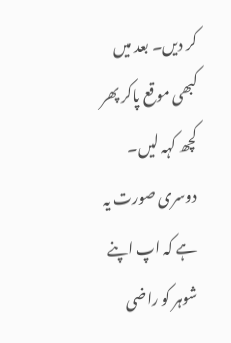کر دیں۔ بعد میں کبھی موقع پاکر پھر کچھ کہہ لیں۔
دوسری صورت یہ ہے کہ اپ اپنے شوہر کو راضی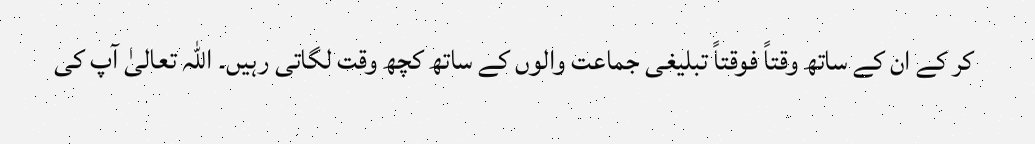کر کے ان کے ساتھ وقتاً فوقتاً تبلیغی جماعت والوں کے ساتھ کچھ وقت لگاتی رہیں۔ اللہ تعالیٰ آپ کی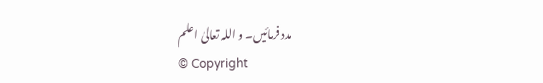مدد فرمائیں۔ و اللہ تعالیٰ اعلم
© Copyright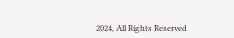2024, All Rights Reserved